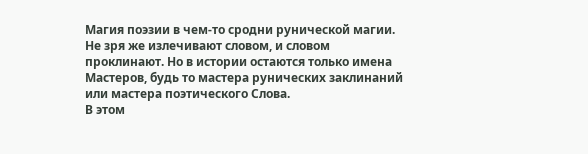Магия поэзии в чем-то сродни рунической магии. Не зря же излечивают словом, и словом проклинают. Но в истории остаются только имена Мастеров, будь то мастера рунических заклинаний или мастера поэтического Слова.
В этом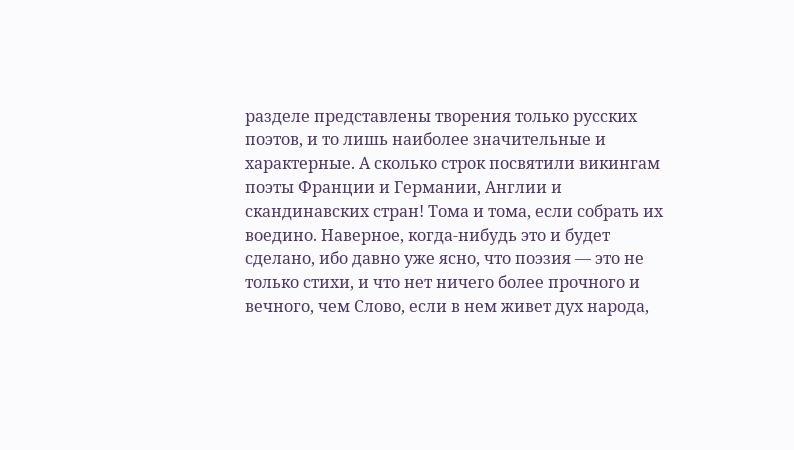разделе представлены творения только русских поэтов, и то лишь наиболее значительные и характерные. А сколько строк посвятили викингам поэты Франции и Германии, Англии и скандинавских стран! Тома и тома, если собрать их воедино. Наверное, когда-нибудь это и будет сделано, ибо давно уже ясно, что поэзия — это не только стихи, и что нет ничего более прочного и вечного, чем Слово, если в нем живет дух народа,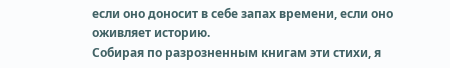если оно доносит в себе запах времени, если оно оживляет историю.
Собирая по разрозненным книгам эти стихи, я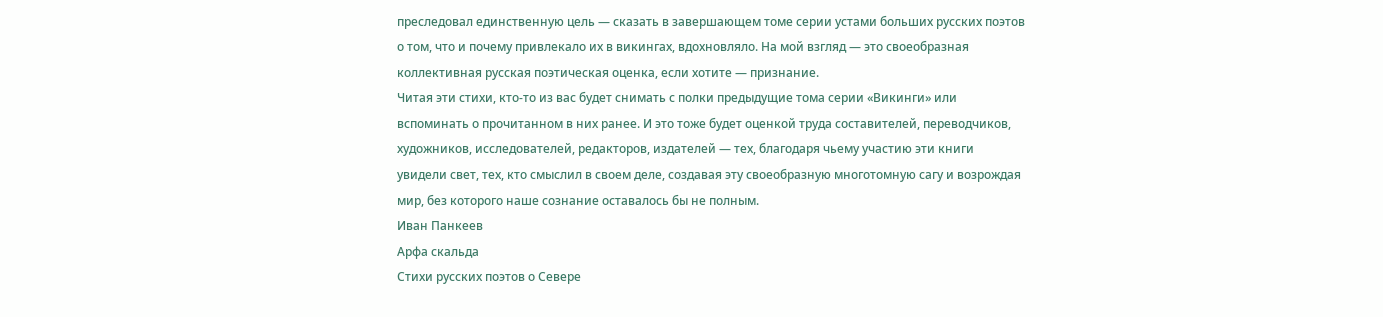преследовал единственную цель — сказать в завершающем томе серии устами больших русских поэтов о том, что и почему привлекало их в викингах, вдохновляло. На мой взгляд — это своеобразная коллективная русская поэтическая оценка, если хотите — признание.
Читая эти стихи, кто-то из вас будет снимать с полки предыдущие тома серии «Викинги» или вспоминать о прочитанном в них ранее. И это тоже будет оценкой труда составителей, переводчиков, художников, исследователей, редакторов, издателей — тех, благодаря чьему участию эти книги увидели свет, тех, кто смыслил в своем деле, создавая эту своеобразную многотомную сагу и возрождая мир, без которого наше сознание оставалось бы не полным.
Иван Панкеев
Арфа скальда
Стихи русских поэтов о Севере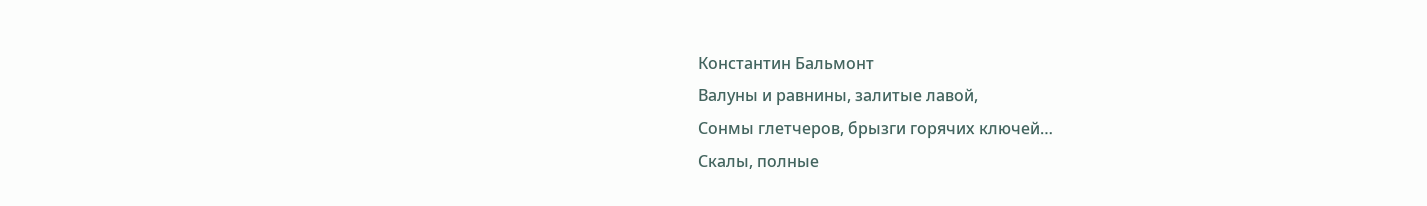Константин Бальмонт
Валуны и равнины, залитые лавой,
Сонмы глетчеров, брызги горячих ключей…
Скалы, полные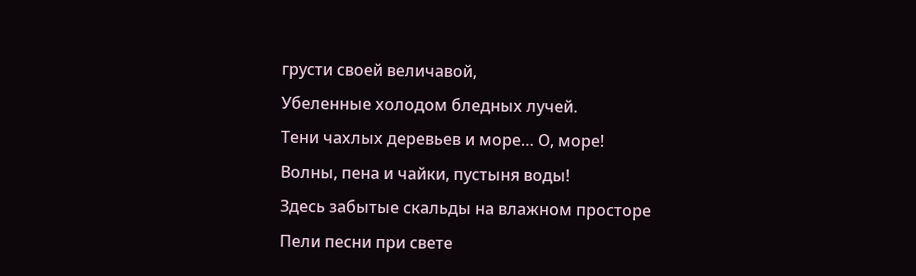грусти своей величавой,
Убеленные холодом бледных лучей.
Тени чахлых деревьев и море… О, море!
Волны, пена и чайки, пустыня воды!
Здесь забытые скальды на влажном просторе
Пели песни при свете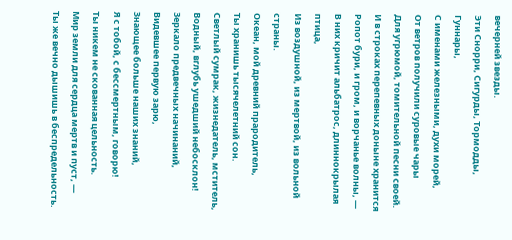вечерней звезды.
Эти Снорри, Сигурды, Тормодды, Гуннары,
С именами железными, духи морей,
От ветров получили суровые чары
Для угрюмой, томительной песни своей.
И в строках перепевных доныне хранится
Ропот бури, и гром, и ворчанье волны, —
В них кричит альбатрос, длиннокрылая птица,
Из воздушной, из мертвой, из вольной страны.
Океан, мой древний прародитель,
Ты хранишь тысячелетний сон.
Светлый сумрак, жизнедатель, мститель,
Водный, вглубь ушедший небосклон!
Зеркало предвечных начинаний,
Видевшее первую зарю,
Знающее больше наших знаний,
Я с тобой, с бессмертным, говорю!
Ты никем не скованная цельность.
Мир земли для сердца мертв и пуст, —
Ты же вечно дышишь в беспредельность.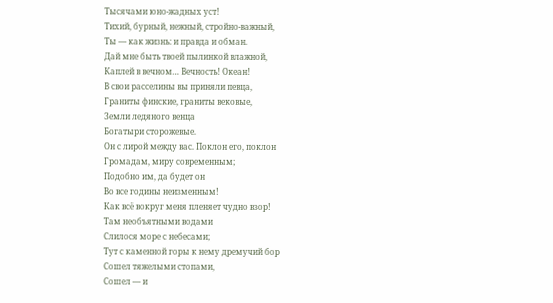Тысячами юно-жадных уст!
Тихий, бурный, нежный, стройно-важный,
Ты — как жизнь: и правда и обман.
Дай мне быть твоей пылинкой влажной,
Каплей в вечном… Вечность! Океан!
В свои расселины вы приняли певца,
Граниты финские, граниты вековые,
Земли ледяного венца
Богатыри сторожевые.
Он с лирой между вас. Поклон его, поклон
Громадам, миру современным;
Подобно им, да будет он
Во все годины неизменным!
Как всё вокруг меня пленяет чудно взор!
Там необъятными водами
Слилося море с небесами;
Тут с каменной горы к нему дремучий бор
Сошел тяжелыми стопами,
Сошел — и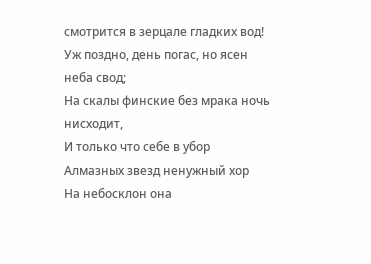смотрится в зерцале гладких вод!
Уж поздно, день погас, но ясен неба свод;
На скалы финские без мрака ночь нисходит,
И только что себе в убор
Алмазных звезд ненужный хор
На небосклон она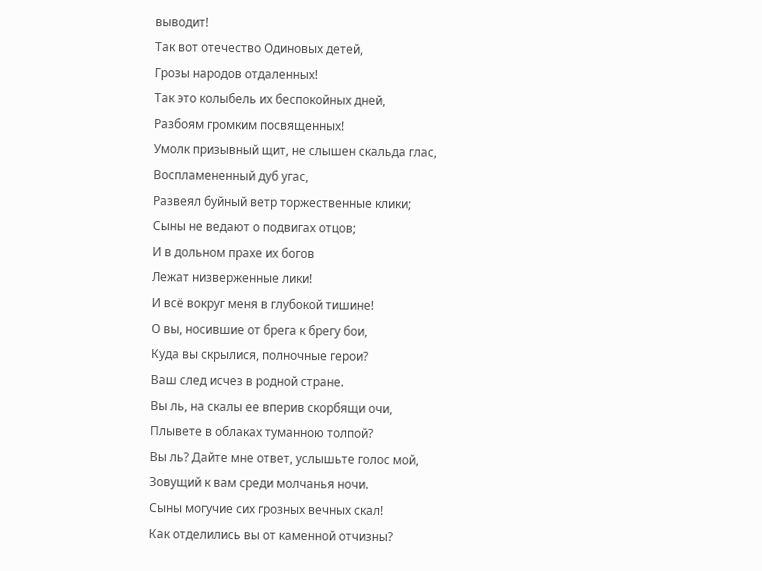выводит!
Так вот отечество Одиновых детей,
Грозы народов отдаленных!
Так это колыбель их беспокойных дней,
Разбоям громким посвященных!
Умолк призывный щит, не слышен скальда глас,
Воспламененный дуб угас,
Развеял буйный ветр торжественные клики;
Сыны не ведают о подвигах отцов;
И в дольном прахе их богов
Лежат низверженные лики!
И всё вокруг меня в глубокой тишине!
О вы, носившие от брега к брегу бои,
Куда вы скрылися, полночные герои?
Ваш след исчез в родной стране.
Вы ль, на скалы ее вперив скорбящи очи,
Плывете в облаках туманною толпой?
Вы ль? Дайте мне ответ, услышьте голос мой,
Зовущий к вам среди молчанья ночи.
Сыны могучие сих грозных вечных скал!
Как отделились вы от каменной отчизны?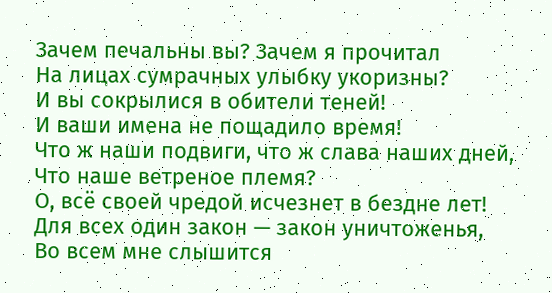Зачем печальны вы? Зачем я прочитал
На лицах сумрачных улыбку укоризны?
И вы сокрылися в обители теней!
И ваши имена не пощадило время!
Что ж наши подвиги, что ж слава наших дней,
Что наше ветреное племя?
О, всё своей чредой исчезнет в бездне лет!
Для всех один закон — закон уничтоженья,
Во всем мне слышится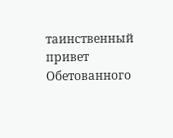таинственный привет
Обетованного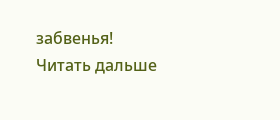забвенья!
Читать дальше